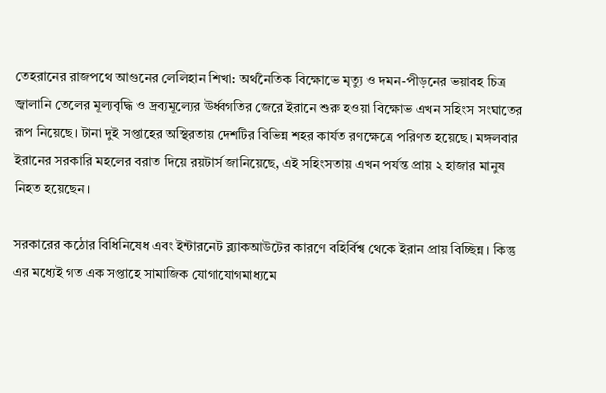তেহরানের রাজপথে আগুনের লেলিহান শিখা: অর্থনৈতিক বিক্ষোভে মৃত্যু ও দমন-পীড়নের ভয়াবহ চিত্র
জ্বালানি তেলের মূল্যবৃদ্ধি ও দ্রব্যমূল্যের ঊর্ধ্বগতির জেরে ইরানে শুরু হওয়া বিক্ষোভ এখন সহিংস সংঘাতের রূপ নিয়েছে। টানা দুই সপ্তাহের অস্থিরতায় দেশটির বিভিন্ন শহর কার্যত রণক্ষেত্রে পরিণত হয়েছে। মঙ্গলবার ইরানের সরকারি মহলের বরাত দিয়ে রয়টার্স জানিয়েছে, এই সহিংসতায় এখন পর্যন্ত প্রায় ২ হাজার মানুষ নিহত হয়েছেন।

সরকারের কঠোর বিধিনিষেধ এবং ইন্টারনেট ব্ল্যাকআউটের কারণে বহির্বিশ্ব থেকে ইরান প্রায় বিচ্ছিন্ন। কিন্তু এর মধ্যেই গত এক সপ্তাহে সামাজিক যোগাযোগমাধ্যমে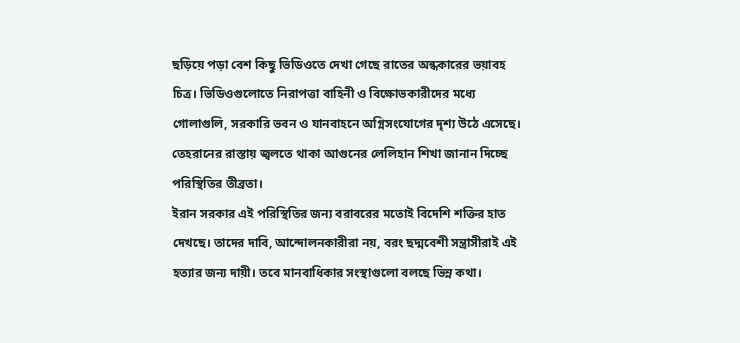ছড়িয়ে পড়া বেশ কিছু ভিডিওতে দেখা গেছে রাতের অন্ধকারের ভয়াবহ চিত্র। ভিডিওগুলোতে নিরাপত্তা বাহিনী ও বিক্ষোভকারীদের মধ্যে গোলাগুলি, সরকারি ভবন ও যানবাহনে অগ্নিসংযোগের দৃশ্য উঠে এসেছে। তেহরানের রাস্তায় জ্বলতে থাকা আগুনের লেলিহান শিখা জানান দিচ্ছে পরিস্থিতির তীব্রতা।
ইরান সরকার এই পরিস্থিতির জন্য বরাবরের মতোই বিদেশি শক্তির হাত দেখছে। তাদের দাবি, আন্দোলনকারীরা নয়, বরং ছদ্মবেশী সন্ত্রাসীরাই এই হত্যার জন্য দায়ী। তবে মানবাধিকার সংস্থাগুলো বলছে ভিন্ন কথা।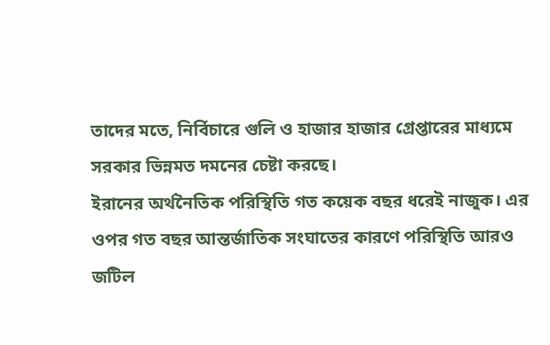তাদের মতে, নির্বিচারে গুলি ও হাজার হাজার গ্রেপ্তারের মাধ্যমে সরকার ভিন্নমত দমনের চেষ্টা করছে।
ইরানের অর্থনৈতিক পরিস্থিতি গত কয়েক বছর ধরেই নাজুক। এর ওপর গত বছর আন্তর্জাতিক সংঘাতের কারণে পরিস্থিতি আরও জটিল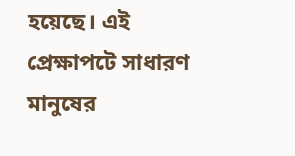হয়েছে। এই প্রেক্ষাপটে সাধারণ মানুষের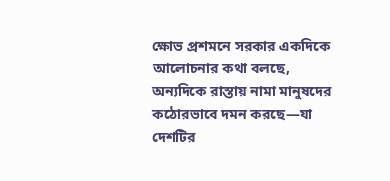ক্ষোভ প্রশমনে সরকার একদিকে আলোচনার কথা বলছে, অন্যদিকে রাস্তায় নামা মানুষদের কঠোরভাবে দমন করছে—যা দেশটির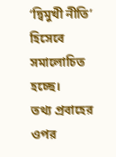‘দ্বিমুখী নীতি’ হিসেবে সমালোচিত হচ্ছে।
তথ্য প্রবাহের ওপর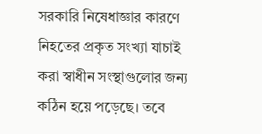সরকারি নিষেধাজ্ঞার কারণে নিহতের প্রকৃত সংখ্যা যাচাই করা স্বাধীন সংস্থাগুলোর জন্য কঠিন হয়ে পড়েছে। তবে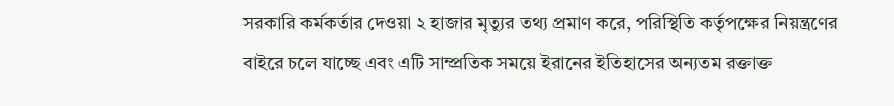সরকারি কর্মকর্তার দেওয়া ২ হাজার মৃত্যুর তথ্য প্রমাণ করে, পরিস্থিতি কর্তৃপক্ষের নিয়ন্ত্রণের বাইরে চলে যাচ্ছে এবং এটি সাম্প্রতিক সময়ে ইরানের ইতিহাসের অন্যতম রক্তাক্ত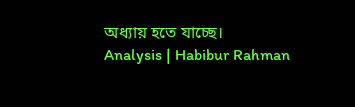অধ্যায় হতে যাচ্ছে।
Analysis | Habibur Rahman